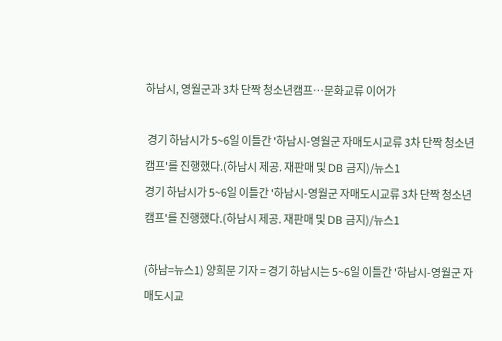하남시, 영월군과 3차 단짝 청소년캠프…문화교류 이어가

 경기 하남시가 5~6일 이틀간 '하남시-영월군 자매도시교류 3차 단짝 청소년캠프'를 진행했다.(하남시 제공. 재판매 및 DB 금지)/뉴스1
경기 하남시가 5~6일 이틀간 '하남시-영월군 자매도시교류 3차 단짝 청소년캠프'를 진행했다.(하남시 제공. 재판매 및 DB 금지)/뉴스1

(하남=뉴스1) 양희문 기자 = 경기 하남시는 5~6일 이틀간 '하남시-영월군 자매도시교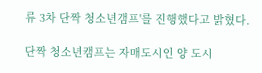류 3차 단짝 청소년갬프'를 진행했다고 밝혔다.

단짝 청소년캠프는 자매도시인 양 도시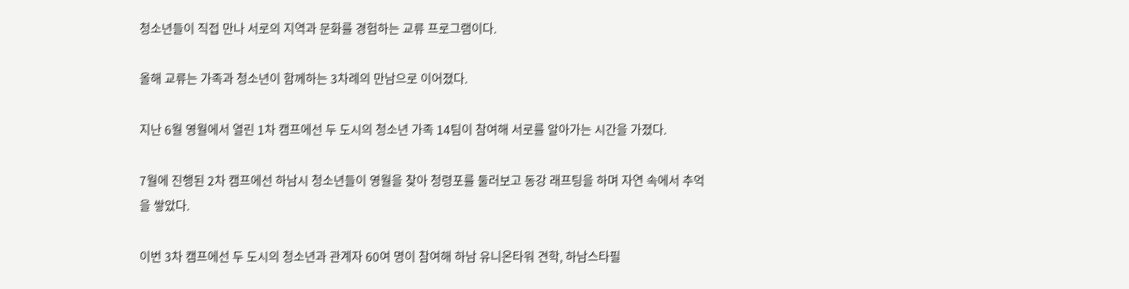청소년들이 직접 만나 서로의 지역과 문화를 경험하는 교류 프로그램이다.

올해 교류는 가족과 청소년이 함께하는 3차례의 만남으로 이어졌다.

지난 6월 영월에서 열린 1차 캠프에선 두 도시의 청소년 가족 14팀이 참여해 서로를 알아가는 시간을 가졌다.

7월에 진행된 2차 캠프에선 하남시 청소년들이 영월을 찾아 청령포를 둘러보고 동강 래프팅을 하며 자연 속에서 추억을 쌓았다.

이번 3차 캠프에선 두 도시의 청소년과 관계자 60여 명이 참여해 하남 유니온타워 견학, 하남스타필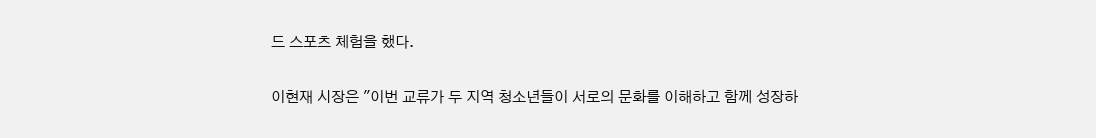드 스포츠 체험을 했다.

이현재 시장은 "이번 교류가 두 지역 청소년들이 서로의 문화를 이해하고 함께 성장하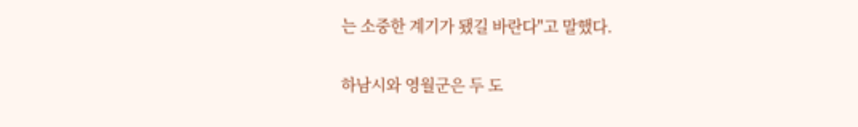는 소중한 계기가 됐길 바란다"고 말했다.

하남시와 영월군은 두 도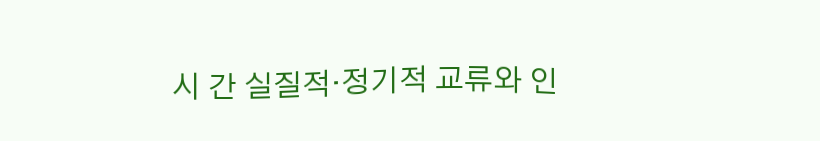시 간 실질적·정기적 교류와 인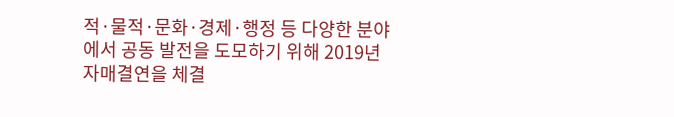적·물적·문화·경제·행정 등 다양한 분야에서 공동 발전을 도모하기 위해 2019년 자매결연을 체결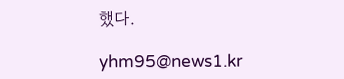했다.

yhm95@news1.kr